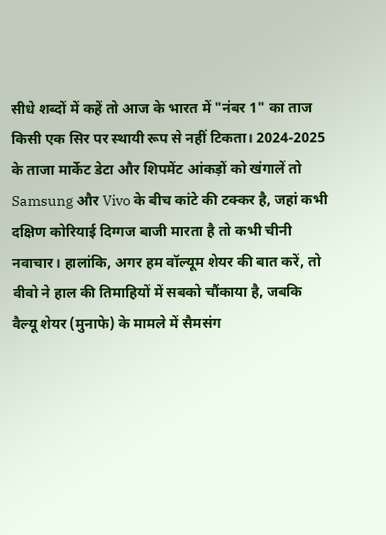सीधे शब्दों में कहें तो आज के भारत में "नंबर 1" का ताज किसी एक सिर पर स्थायी रूप से नहीं टिकता। 2024-2025 के ताजा मार्केट डेटा और शिपमेंट आंकड़ों को खंगालें तो Samsung और Vivo के बीच कांटे की टक्कर है, जहां कभी दक्षिण कोरियाई दिग्गज बाजी मारता है तो कभी चीनी नवाचार। हालांकि, अगर हम वॉल्यूम शेयर की बात करें, तो वीवो ने हाल की तिमाहियों में सबको चौंकाया है, जबकि वैल्यू शेयर (मुनाफे) के मामले में सैमसंग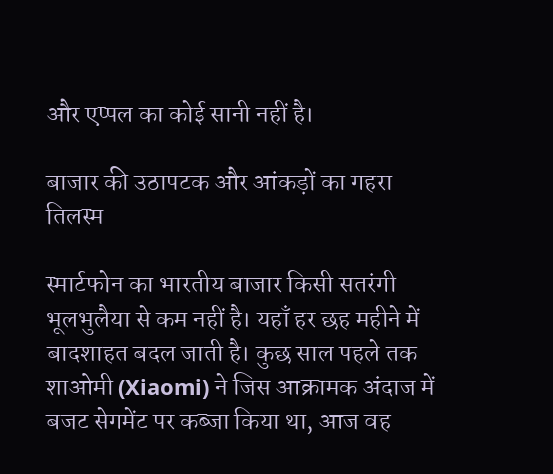और एप्पल का कोई सानी नहीं है।

बाजार की उठापटक और आंकड़ों का गहरा तिलस्म

स्मार्टफोन का भारतीय बाजार किसी सतरंगी भूलभुलैया से कम नहीं है। यहाँ हर छह महीने में बादशाहत बदल जाती है। कुछ साल पहले तक शाओमी (Xiaomi) ने जिस आक्रामक अंदाज में बजट सेगमेंट पर कब्जा किया था, आज वह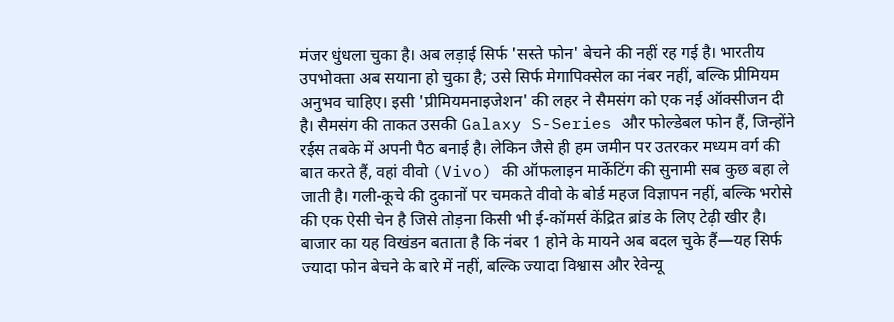मंजर धुंधला चुका है। अब लड़ाई सिर्फ 'सस्ते फोन' बेचने की नहीं रह गई है। भारतीय उपभोक्ता अब सयाना हो चुका है; उसे सिर्फ मेगापिक्सेल का नंबर नहीं, बल्कि प्रीमियम अनुभव चाहिए। इसी 'प्रीमियमनाइजेशन' की लहर ने सैमसंग को एक नई ऑक्सीजन दी है। सैमसंग की ताकत उसकी Galaxy S-Series और फोल्डेबल फोन हैं, जिन्होंने रईस तबके में अपनी पैठ बनाई है। लेकिन जैसे ही हम जमीन पर उतरकर मध्यम वर्ग की बात करते हैं, वहां वीवो (Vivo) की ऑफलाइन मार्केटिंग की सुनामी सब कुछ बहा ले जाती है। गली-कूचे की दुकानों पर चमकते वीवो के बोर्ड महज विज्ञापन नहीं, बल्कि भरोसे की एक ऐसी चेन है जिसे तोड़ना किसी भी ई-कॉमर्स केंद्रित ब्रांड के लिए टेढ़ी खीर है। बाजार का यह विखंडन बताता है कि नंबर 1 होने के मायने अब बदल चुके हैं—यह सिर्फ ज्यादा फोन बेचने के बारे में नहीं, बल्कि ज्यादा विश्वास और रेवेन्यू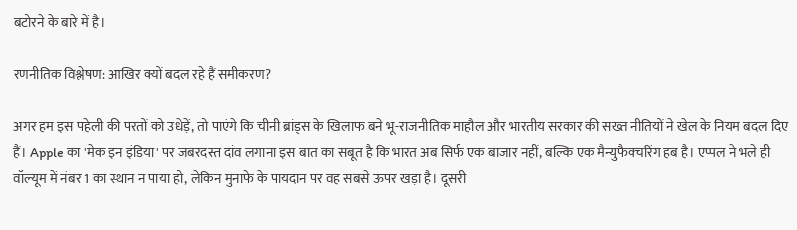बटोरने के बारे में है।

रणनीतिक विश्लेषण: आखिर क्यों बदल रहे हैं समीकरण?

अगर हम इस पहेली की परतों को उधेड़ें, तो पाएंगे कि चीनी ब्रांड्स के खिलाफ बने भू-राजनीतिक माहौल और भारतीय सरकार की सख्त नीतियों ने खेल के नियम बदल दिए हैं। Apple का 'मेक इन इंडिया' पर जबरदस्त दांव लगाना इस बात का सबूत है कि भारत अब सिर्फ एक बाजार नहीं, बल्कि एक मैन्युफैक्चरिंग हब है। एप्पल ने भले ही वॉल्यूम में नंबर 1 का स्थान न पाया हो, लेकिन मुनाफे के पायदान पर वह सबसे ऊपर खड़ा है। दूसरी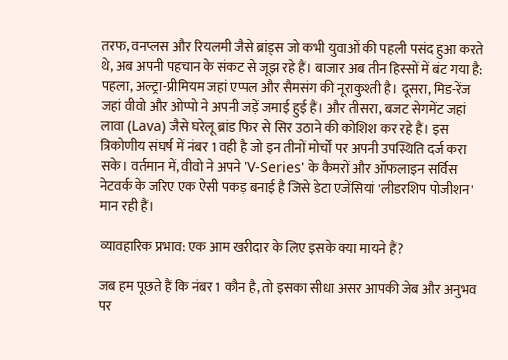तरफ, वनप्लस और रियलमी जैसे ब्रांड्स जो कभी युवाओं की पहली पसंद हुआ करते थे, अब अपनी पहचान के संकट से जूझ रहे हैं। बाजार अब तीन हिस्सों में बंट गया है: पहला, अल्ट्रा-प्रीमियम जहां एप्पल और सैमसंग की नूराकुश्ती है। दूसरा, मिड-रेंज जहां वीवो और ओप्पो ने अपनी जड़ें जमाई हुई हैं। और तीसरा, बजट सेगमेंट जहां लावा (Lava) जैसे घरेलू ब्रांड फिर से सिर उठाने की कोशिश कर रहे हैं। इस त्रिकोणीय संघर्ष में नंबर 1 वही है जो इन तीनों मोर्चों पर अपनी उपस्थिति दर्ज करा सके। वर्तमान में, वीवो ने अपने 'V-Series' के कैमरों और ऑफलाइन सर्विस नेटवर्क के जरिए एक ऐसी पकड़ बनाई है जिसे डेटा एजेंसियां 'लीडरशिप पोजीशन' मान रही हैं।

व्यावहारिक प्रभाव: एक आम खरीदार के लिए इसके क्या मायने हैं?

जब हम पूछते हैं कि नंबर 1 कौन है, तो इसका सीधा असर आपकी जेब और अनुभव पर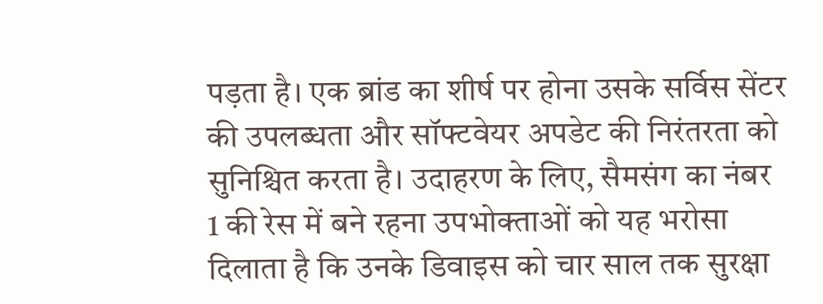पड़ता है। एक ब्रांड का शीर्ष पर होना उसके सर्विस सेंटर की उपलब्धता और सॉफ्टवेयर अपडेट की निरंतरता को सुनिश्चित करता है। उदाहरण के लिए, सैमसंग का नंबर 1 की रेस में बने रहना उपभोक्ताओं को यह भरोसा दिलाता है कि उनके डिवाइस को चार साल तक सुरक्षा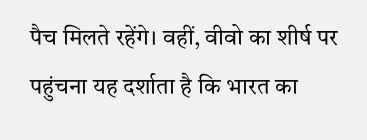पैच मिलते रहेंगे। वहीं, वीवो का शीर्ष पर पहुंचना यह दर्शाता है कि भारत का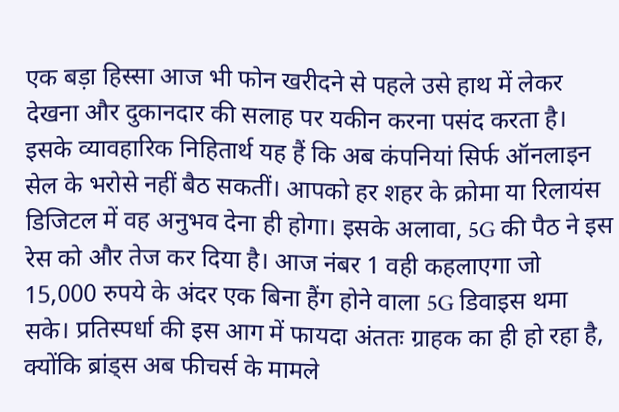एक बड़ा हिस्सा आज भी फोन खरीदने से पहले उसे हाथ में लेकर देखना और दुकानदार की सलाह पर यकीन करना पसंद करता है। इसके व्यावहारिक निहितार्थ यह हैं कि अब कंपनियां सिर्फ ऑनलाइन सेल के भरोसे नहीं बैठ सकतीं। आपको हर शहर के क्रोमा या रिलायंस डिजिटल में वह अनुभव देना ही होगा। इसके अलावा, 5G की पैठ ने इस रेस को और तेज कर दिया है। आज नंबर 1 वही कहलाएगा जो 15,000 रुपये के अंदर एक बिना हैंग होने वाला 5G डिवाइस थमा सके। प्रतिस्पर्धा की इस आग में फायदा अंततः ग्राहक का ही हो रहा है, क्योंकि ब्रांड्स अब फीचर्स के मामले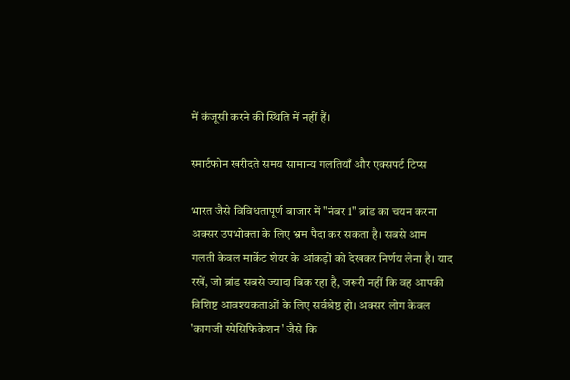में कंजूसी करने की स्थिति में नहीं हैं।

स्मार्टफोन खरीदते समय सामान्य गलतियाँ और एक्सपर्ट टिप्स

भारत जैसे विविधतापूर्ण बाजार में "नंबर 1" ब्रांड का चयन करना अक्सर उपभोक्ता के लिए भ्रम पैदा कर सकता है। सबसे आम गलती केवल मार्केट शेयर के आंकड़ों को देखकर निर्णय लेना है। याद रखें, जो ब्रांड सबसे ज्यादा बिक रहा है, जरूरी नहीं कि वह आपकी विशिष्ट आवश्यकताओं के लिए सर्वश्रेष्ठ हो। अक्सर लोग केवल 'कागजी स्पेसिफिकेशन' जैसे कि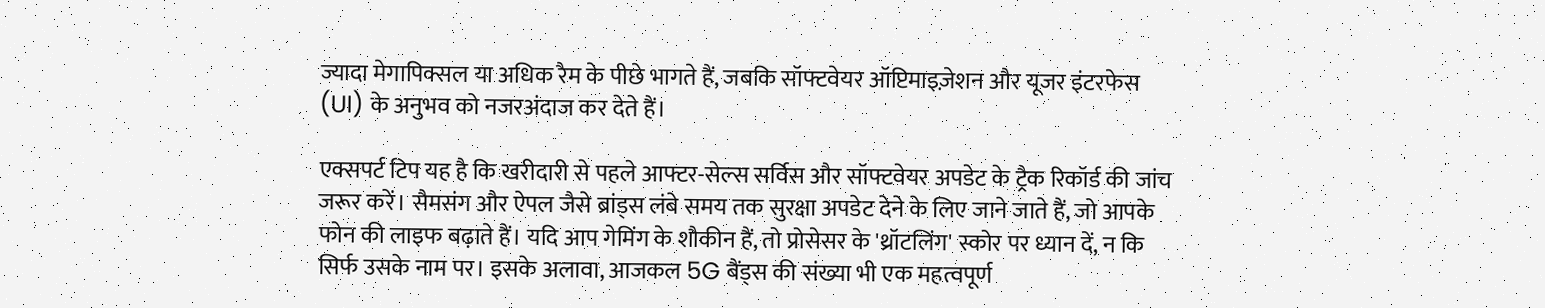ज्यादा मेगापिक्सल या अधिक रैम के पीछे भागते हैं, जबकि सॉफ्टवेयर ऑप्टिमाइज़ेशन और यूजर इंटरफेस (UI) के अनुभव को नजरअंदाज कर देते हैं।

एक्सपर्ट टिप यह है कि खरीदारी से पहले आफ्टर-सेल्स सर्विस और सॉफ्टवेयर अपडेट के ट्रैक रिकॉर्ड की जांच जरूर करें। सैमसंग और ऐपल जैसे ब्रांड्स लंबे समय तक सुरक्षा अपडेट देने के लिए जाने जाते हैं, जो आपके फोन की लाइफ बढ़ाते हैं। यदि आप गेमिंग के शौकीन हैं, तो प्रोसेसर के 'थ्रॉटलिंग' स्कोर पर ध्यान दें, न कि सिर्फ उसके नाम पर। इसके अलावा, आजकल 5G बैंड्स की संख्या भी एक महत्वपूर्ण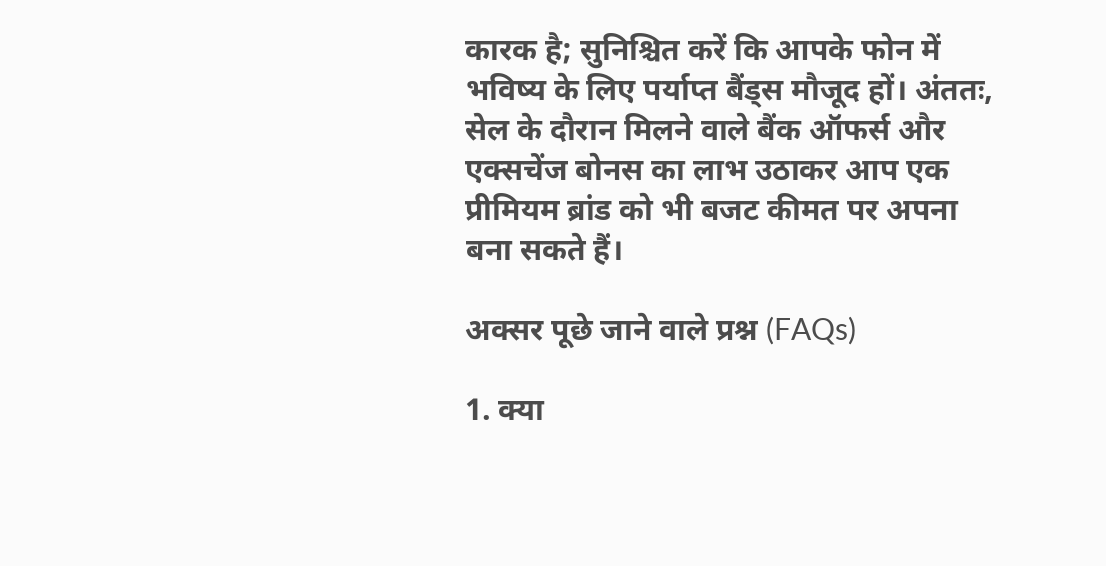कारक है; सुनिश्चित करें कि आपके फोन में भविष्य के लिए पर्याप्त बैंड्स मौजूद हों। अंततः, सेल के दौरान मिलने वाले बैंक ऑफर्स और एक्सचेंज बोनस का लाभ उठाकर आप एक प्रीमियम ब्रांड को भी बजट कीमत पर अपना बना सकते हैं।

अक्सर पूछे जाने वाले प्रश्न (FAQs)

1. क्या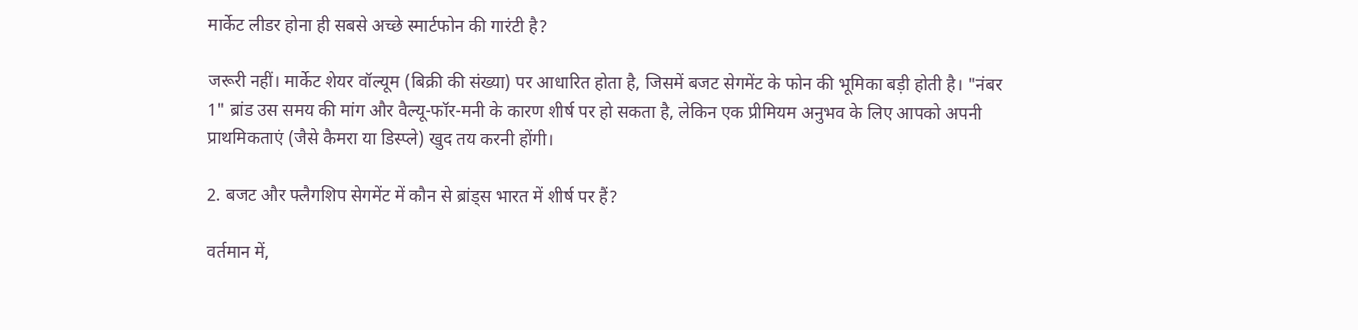मार्केट लीडर होना ही सबसे अच्छे स्मार्टफोन की गारंटी है?

जरूरी नहीं। मार्केट शेयर वॉल्यूम (बिक्री की संख्या) पर आधारित होता है, जिसमें बजट सेगमेंट के फोन की भूमिका बड़ी होती है। "नंबर 1" ब्रांड उस समय की मांग और वैल्यू-फॉर-मनी के कारण शीर्ष पर हो सकता है, लेकिन एक प्रीमियम अनुभव के लिए आपको अपनी प्राथमिकताएं (जैसे कैमरा या डिस्प्ले) खुद तय करनी होंगी।

2. बजट और फ्लैगशिप सेगमेंट में कौन से ब्रांड्स भारत में शीर्ष पर हैं?

वर्तमान में,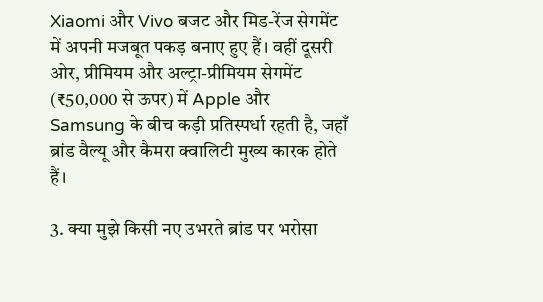Xiaomi और Vivo बजट और मिड-रेंज सेगमेंट में अपनी मजबूत पकड़ बनाए हुए हैं। वहीं दूसरी ओर, प्रीमियम और अल्ट्रा-प्रीमियम सेगमेंट (₹50,000 से ऊपर) में Apple और Samsung के बीच कड़ी प्रतिस्पर्धा रहती है, जहाँ ब्रांड वैल्यू और कैमरा क्वालिटी मुख्य कारक होते हैं।

3. क्या मुझे किसी नए उभरते ब्रांड पर भरोसा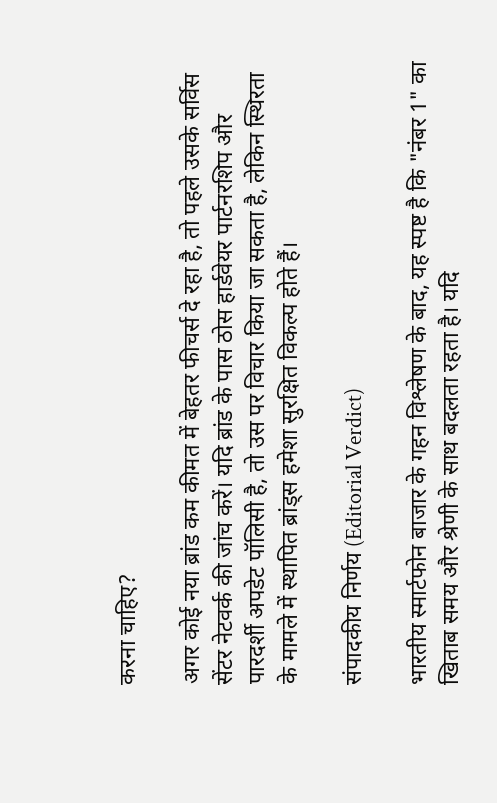करना चाहिए?

अगर कोई नया ब्रांड कम कीमत में बेहतर फीचर्स दे रहा है, तो पहले उसके सर्विस सेंटर नेटवर्क की जांच करें। यदि ब्रांड के पास ठोस हार्डवेयर पार्टनरशिप और पारदर्शी अपडेट पॉलिसी है, तो उस पर विचार किया जा सकता है, लेकिन स्थिरता के मामले में स्थापित ब्रांड्स हमेशा सुरक्षित विकल्प होते हैं।

संपादकीय निर्णय (Editorial Verdict)

भारतीय स्मार्टफोन बाजार के गहन विश्लेषण के बाद, यह स्पष्ट है कि "नंबर 1" का खिताब समय और श्रेणी के साथ बदलता रहता है। यदि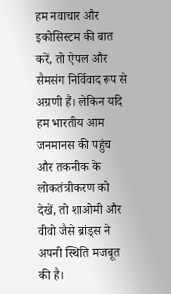हम नवाचार और इकोसिस्टम की बात करें, तो ऐपल और सैमसंग निर्विवाद रूप से अग्रणी हैं। लेकिन यदि हम भारतीय आम जनमानस की पहुंच और तकनीक के लोकतंत्रीकरण को देखें, तो शाओमी और वीवो जैसे ब्रांड्स ने अपनी स्थिति मजबूत की है।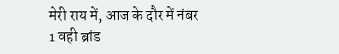मेरी राय में, आज के दौर में नंबर 1 वही ब्रांड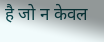है जो न केवल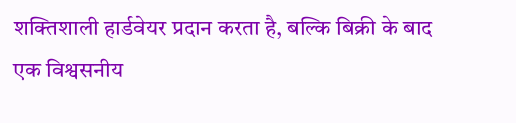शक्तिशाली हार्डवेयर प्रदान करता है, बल्कि बिक्री के बाद एक विश्वसनीय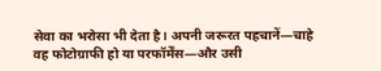सेवा का भरोसा भी देता है। अपनी जरूरत पहचानें—चाहे वह फोटोग्राफी हो या परफॉर्मेंस—और उसी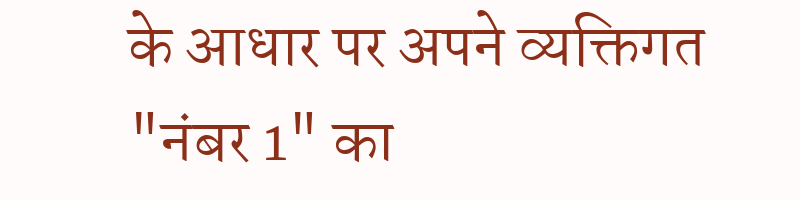के आधार पर अपने व्यक्तिगत "नंबर 1" का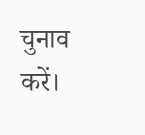चुनाव करें।